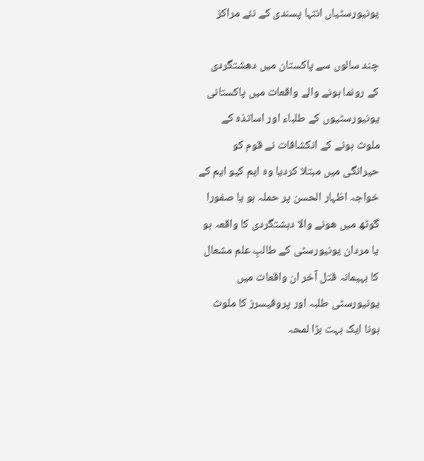یونیورسٹیاں انتہا پسندی کے نئے مراکز

چند سالوں سے پاکستان میں دھشتگردی کے رونما ہونے والے واقعات میں پاکستانی یونیورسٹیوں کے طلباء اور اساتذہ کے ملوث ہونے کے انکشافات نے قوم کو حیرانگی میں مبتلا کردیا وہ ایم کیو ایم کے خواجہ اظہار الحسن پر حملہ ہو یا صفورا گوٹھ میں ھونے والا دہشتگردی کا واقعہ ہو یا مردان یونیورسٹی کے طالبِ علم مشعال کا بہیمانہ قتل آخر ان واقعات میں یونیورسٹی طلبہ اور پروفیسرز کا ملوث ہونا ایک بہت بڑا لمحہ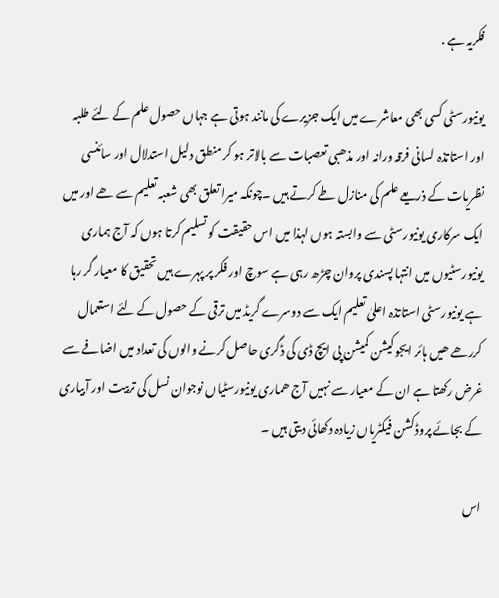فکریہ ہے .

یونیورسٹی کسی بھی معاشرے میں ایک جزیرے کی مانند ہوتی ہے جہاں حصول علم کے لئے طلبہ اور استاتذہ لسانی فرقہ ورانہ اور مذھبی تعصبات سے بالاتر ہو کر منطق دلیل استدلال اور سائنسی نظریات کے ذریعے علم کی منازل طے کرتے ہیں ۔چونکہ میرا تعلق بھی شعبہ تعلیم سے ھے اور میں ایک سرکاری یونیورسٹی سے وابستہ ہوں لہذا میں اس حقیقت کو تسلیم کرتا ہوں کہ آج ہماری یونیورسٹیوں میں انتہا پسندی پروان چڑھ رہی ہے سوچ اور فکر پر پہرے ہیں تحقیق کا معیار گر رہا ہے یونیورسٹی استاتذہ اعلیٰ تعلیم ایک سے دوسرے گریڈ میں ترقی کے حصول کے لئے استعمال کررھے ھیں ہائر ایجوکیشن کمیشن پی ایچ ڈی کی ڈگری حاصل کرنے والوں کی تعداد میں اضافے سے غرض رکھتا ہے ان کے معیار سے نہیں آج ھماری یونیورسٹیاں نوجوان نسل کی تربیت اور آبیاری کے بجائے پروڈکشن فیکٹریاں زیادہ دکھائی دیتی ہیں ۔

اس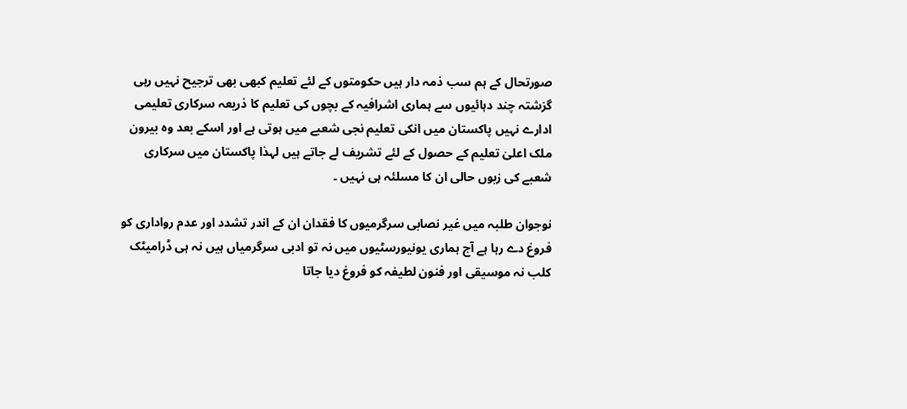صورتحال کے ہم سب ذمہ دار ہیں حکومتوں کے لئے تعلیم کبھی بھی ترجیح نہیں رہی گزشتہ چند دہائیوں سے ہماری اشرافیہ کے بچوں کی تعلیم کا ذریعہ سرکاری تعلیمی ادارے نہیں پاکستان میں انکی تعلیم نجی شعبے میں ہوتی ہے اور اسکے بعد وہ بیرون ملک اعلیٰ تعلیم کے حصول کے لئے تشریف لے جاتے ہیں لہذا پاکستان میں سرکاری شعبے کی زبوں حالی ان کا مسلئہ ہی نہیں ۔

نوجوان طلبہ میں غیر نصابی سرگرمیوں کا فقدان ان کے اندر تشدد اور عدم رواداری کو فروغ دے رہا ہے آج ہماری یونیورسٹیوں میں نہ تو ادبی سرگرمیاں ہیں نہ ہی ڈرامیٹک کلب نہ موسیقی اور فنون لطیفہ کو فروغ دیا جاتا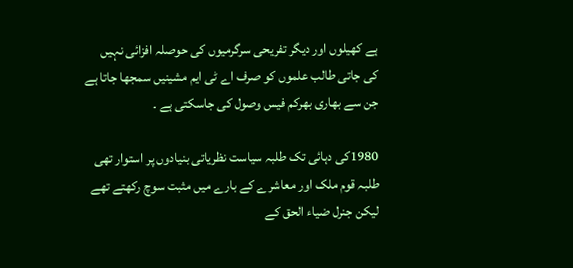ہے کھیلوں اور دیگر تفریحی سرگرمیوں کی حوصلہ افزائی نہیں کی جاتی طالب علموں کو صرف اے ٹی ایم مشینیں سمجھا جاتا ہے جن سے بھاری بھرکم فیس وصول کی جاسکتی ہے ۔

1980کی دہائی تک طلبہ سیاست نظریاتی بنیادوں پر استوار تھی طلبہ قوم ملک اور معاشرے کے بارے میں مثبت سوچ رکھتے تھے لیکن جنرل ضیاء الحق کے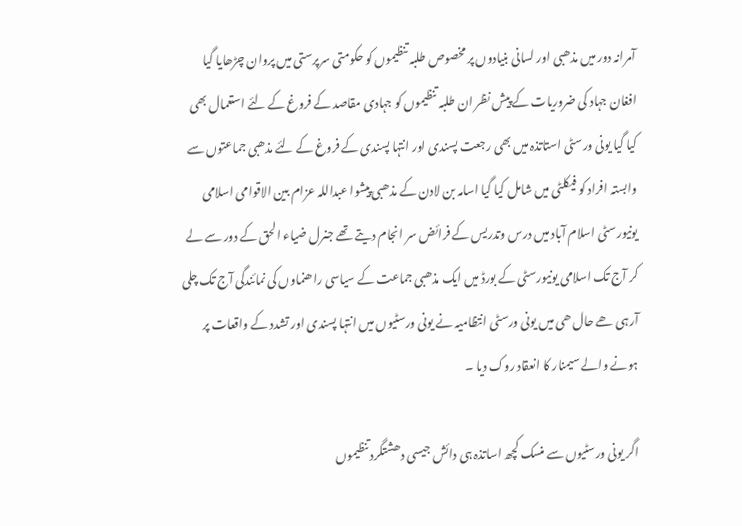آمرانہ دور میں مذھبی اور لسانی بنیادوں پر مخصوص طلبہ تنظیموں کو حکومتی سرپرستی میں پروان چڑھایا گیا افغان جہاد کی ضروریات کے پیش نظر ان طلبہ تنظیموں کو جہادی مقاصد کے فروغ کے لئے استعمال بھی کیا گیا یونی ورسٹی استاتذہ میں بھی رجعت پسندی اور انتہا پسندی کے فروغ کے لئے مذھبی جماعتوں سے وابستہ افراد کو فیکلٹی میں شامل کیا گیا اسامہ بن لادن کے مذھبی پیشوا عبداللہ عزام بین الاقوامی اسلامی یونیورسٹی اسلام آباد میں درس وتدریس کے فرائض سر انجام دیتے تھے جنرل ضیاء الحق کے دور سے لے کر آج تک اسلامی یونیورسٹی کے بورڈ میں ایک مذھبی جماعت کے سیاسی راھنماوں کی نمائندگی آج تک چلی آرہی ھے حال ھی میں یونی ورسٹی انتظامیہ نے یونی ورسٹیوں میں انتہا پسندی اور تشدد کے واقعات پر ہونے والے سیمنار کا انعقاد روک دیا ۔

اگر یونی ورسٹیوں سے منسک کچھ اساتذہ ہی دائش جیسی دھشتگرد تنظیموں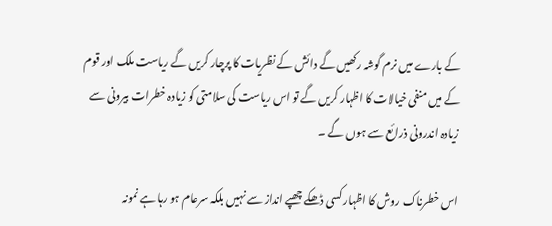کے بارے میں نرم گوشہ رکھیں گے دائش کے نظریات کا پرچار کریں گے ریاست ملک اور قوم کے میں منفی خیالات کا اظہار کریں گے تو اس ریاست کی سلامتی کو زیادہ خطرات بیرونی سے زیادہ اندرونی ذرائع سے ہوں گے ۔

اس خطرناک روش کا اظہار کسی ڈھکے چھپے انداز سے نہیں بلکہ سرعام ہو رہا ہے نمونہ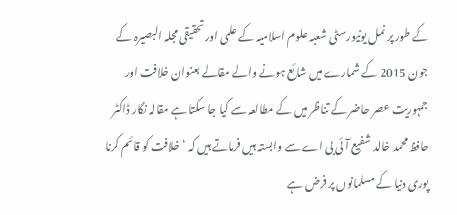کے طور پر نمل یونیورسٹی شعبہ علوم اسلامیہ کے علمی اور تحقیقی مجلہ البصیرہ کے جون 2015 کے شمارے میں شائع ہونے والے مقالے بعنوان خلافت اور جمہوریت عصر حاضر کے تناظر میں کے مطالعہ سے کیا جا سکتا ہے مقالہ نگار ڈاکٹر حافظ محمد خالد شفیع آئی بی اے سے وابستہ ہیں فرماتے ہیں کہ ‘ خلافت کو قائم کرنا پوری دنیا کے مسلمانوں پر فرض ہے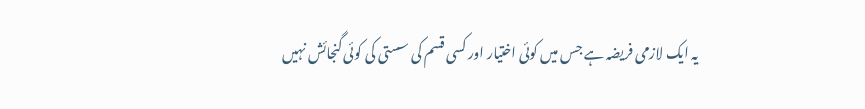یہ ایک لازمی فریضہ ہے جس میں کوئی اختیار اور کسی قسم کی سستی کی کوئی گنجائش نہیں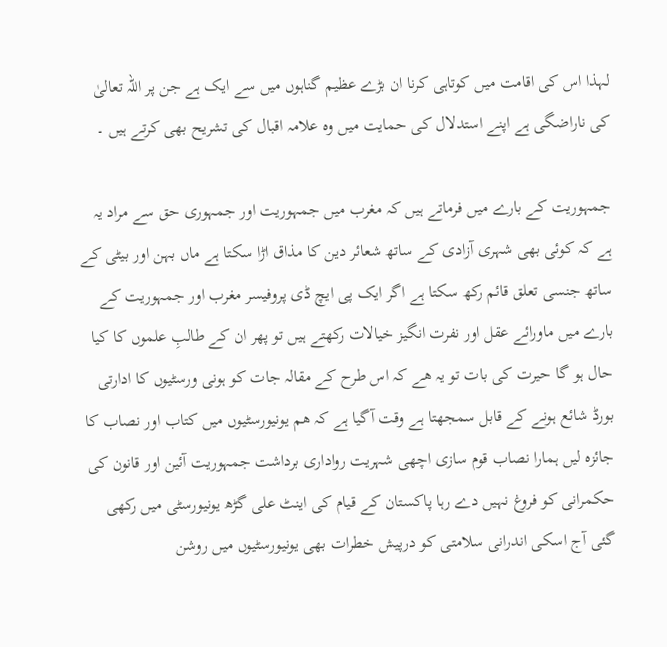لہذا اس کی اقامت میں کوتاہی کرنا ان بڑے عظیم گناہوں میں سے ایک ہے جن پر اللہ تعالیٰ کی ناراضگی ہے اپنے استدلال کی حمایت میں وہ علامہ اقبال کی تشریح بھی کرتے ہیں ۔

جمہوریت کے بارے میں فرماتے ہیں کہ مغرب میں جمہوریت اور جمہوری حق سے مراد یہ ہے کہ کوئی بھی شہری آزادی کے ساتھ شعائر دین کا مذاق اڑا سکتا ہے ماں بہن اور بیٹی کے ساتھ جنسی تعلق قائم رکھ سکتا ہے اگر ایک پی ایچ ڈی پروفیسر مغرب اور جمہوریت کے بارے میں ماورائے عقل اور نفرت انگیز خیالات رکھتے ہیں تو پھر ان کے طالبِ علموں کا کیا حال ہو گا حیرت کی بات تو یہ ھے کہ اس طرح کے مقالہ جات کو ہونی ورسٹیوں کا ادارتی بورڈ شائع ہونے کے قابل سمجھتا ہے وقت آگیا ہے کہ ھم یونیورسٹیوں میں کتاب اور نصاب کا جائزہ لیں ہمارا نصاب قوم سازی اچھی شہریت رواداری برداشت جمہوریت آئین اور قانون کی حکمرانی کو فروغ نہیں دے رہا پاکستان کے قیام کی اینٹ علی گڑھ یونیورسٹی میں رکھی گئی آج اسکی اندرانی سلامتی کو درپیش خطرات بھی یونیورسٹیوں میں روشن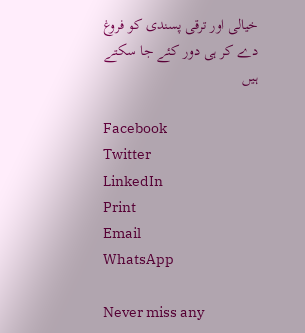خیالی اور ترقی پسندی کو فروغ دے کر ہی دور کئے جا سکتے ہیں

Facebook
Twitter
LinkedIn
Print
Email
WhatsApp

Never miss any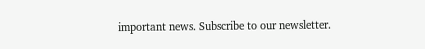important news. Subscribe to our newsletter.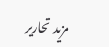مزید تحاریر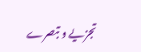تجزیے و تبصرے